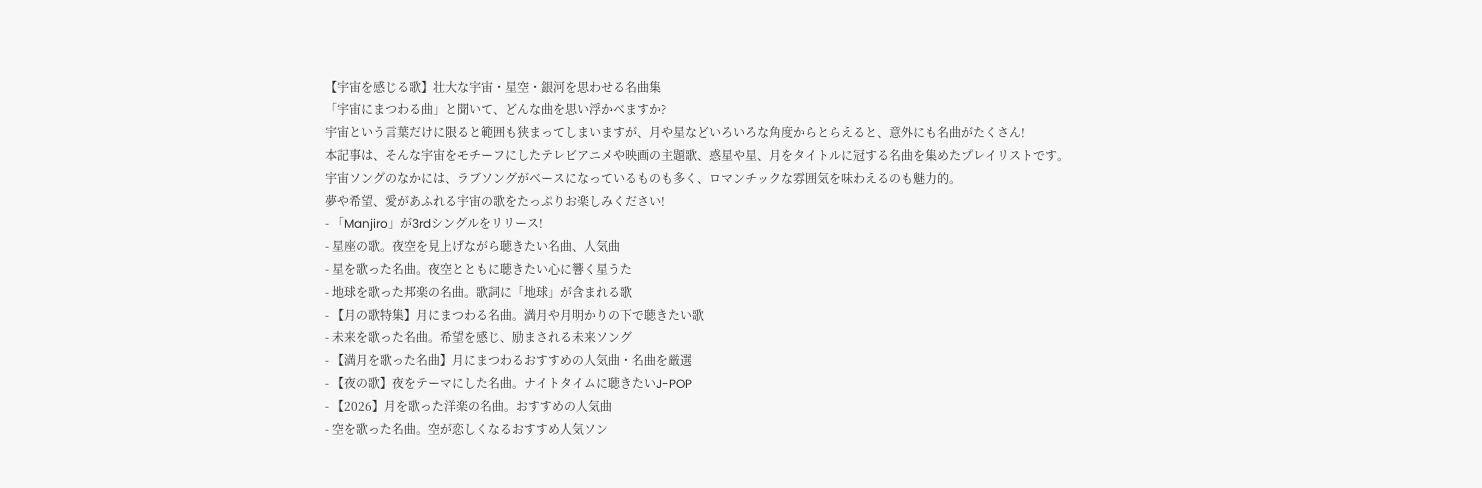【宇宙を感じる歌】壮大な宇宙・星空・銀河を思わせる名曲集
「宇宙にまつわる曲」と聞いて、どんな曲を思い浮かべますか?
宇宙という言葉だけに限ると範囲も狭まってしまいますが、月や星などいろいろな角度からとらえると、意外にも名曲がたくさん!
本記事は、そんな宇宙をモチーフにしたテレビアニメや映画の主題歌、惑星や星、月をタイトルに冠する名曲を集めたプレイリストです。
宇宙ソングのなかには、ラブソングがベースになっているものも多く、ロマンチックな雰囲気を味わえるのも魅力的。
夢や希望、愛があふれる宇宙の歌をたっぷりお楽しみください!
- 「Manjiro」が3rdシングルをリリース!
- 星座の歌。夜空を見上げながら聴きたい名曲、人気曲
- 星を歌った名曲。夜空とともに聴きたい心に響く星うた
- 地球を歌った邦楽の名曲。歌詞に「地球」が含まれる歌
- 【月の歌特集】月にまつわる名曲。満月や月明かりの下で聴きたい歌
- 未来を歌った名曲。希望を感じ、励まされる未来ソング
- 【満月を歌った名曲】月にまつわるおすすめの人気曲・名曲を厳選
- 【夜の歌】夜をテーマにした名曲。ナイトタイムに聴きたいJ-POP
- 【2026】月を歌った洋楽の名曲。おすすめの人気曲
- 空を歌った名曲。空が恋しくなるおすすめ人気ソン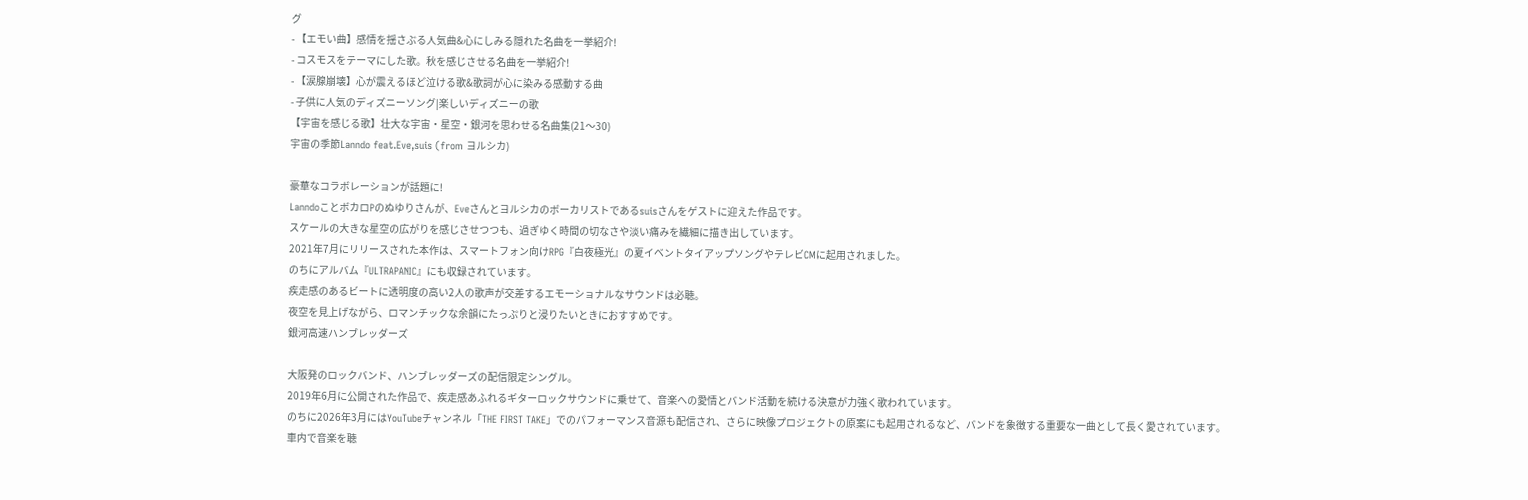グ
- 【エモい曲】感情を揺さぶる人気曲&心にしみる隠れた名曲を一挙紹介!
- コスモスをテーマにした歌。秋を感じさせる名曲を一挙紹介!
- 【涙腺崩壊】心が震えるほど泣ける歌&歌詞が心に染みる感動する曲
- 子供に人気のディズニーソング|楽しいディズニーの歌
【宇宙を感じる歌】壮大な宇宙・星空・銀河を思わせる名曲集(21〜30)
宇宙の季節Lanndo feat.Eve,suis (from ヨルシカ)

豪華なコラボレーションが話題に!
LanndoことボカロPのぬゆりさんが、Eveさんとヨルシカのボーカリストであるsuisさんをゲストに迎えた作品です。
スケールの大きな星空の広がりを感じさせつつも、過ぎゆく時間の切なさや淡い痛みを繊細に描き出しています。
2021年7月にリリースされた本作は、スマートフォン向けRPG『白夜極光』の夏イベントタイアップソングやテレビCMに起用されました。
のちにアルバム『ULTRAPANIC』にも収録されています。
疾走感のあるビートに透明度の高い2人の歌声が交差するエモーショナルなサウンドは必聴。
夜空を見上げながら、ロマンチックな余韻にたっぷりと浸りたいときにおすすめです。
銀河高速ハンブレッダーズ

大阪発のロックバンド、ハンブレッダーズの配信限定シングル。
2019年6月に公開された作品で、疾走感あふれるギターロックサウンドに乗せて、音楽への愛情とバンド活動を続ける決意が力強く歌われています。
のちに2026年3月にはYouTubeチャンネル「THE FIRST TAKE」でのパフォーマンス音源も配信され、さらに映像プロジェクトの原案にも起用されるなど、バンドを象徴する重要な一曲として長く愛されています。
車内で音楽を聴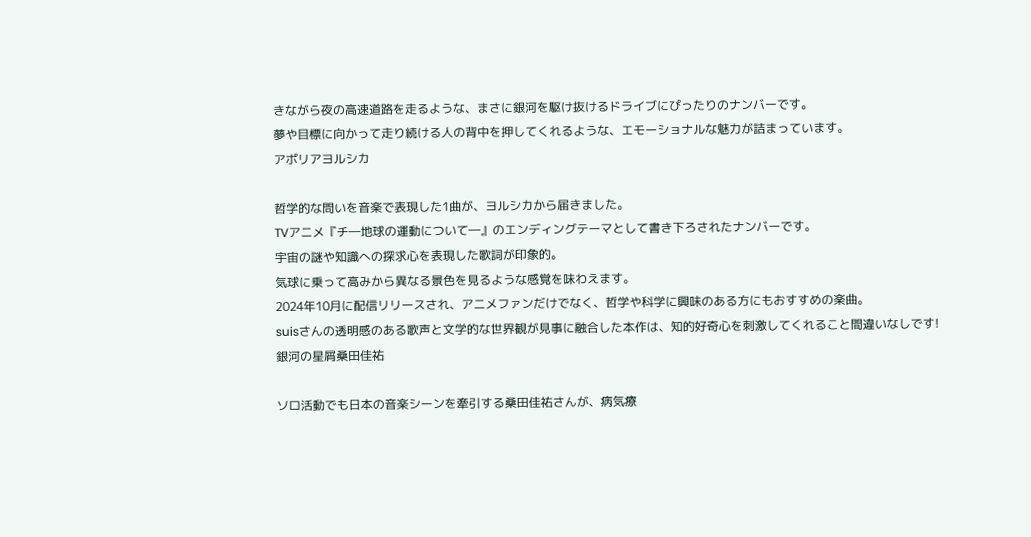きながら夜の高速道路を走るような、まさに銀河を駆け抜けるドライブにぴったりのナンバーです。
夢や目標に向かって走り続ける人の背中を押してくれるような、エモーショナルな魅力が詰まっています。
アポリアヨルシカ

哲学的な問いを音楽で表現した1曲が、ヨルシカから届きました。
TVアニメ『チ―地球の運動について―』のエンディングテーマとして書き下ろされたナンバーです。
宇宙の謎や知識への探求心を表現した歌詞が印象的。
気球に乗って高みから異なる景色を見るような感覚を味わえます。
2024年10月に配信リリースされ、アニメファンだけでなく、哲学や科学に興味のある方にもおすすめの楽曲。
suisさんの透明感のある歌声と文学的な世界観が見事に融合した本作は、知的好奇心を刺激してくれること間違いなしです!
銀河の星屑桑田佳祐

ソロ活動でも日本の音楽シーンを牽引する桑田佳祐さんが、病気療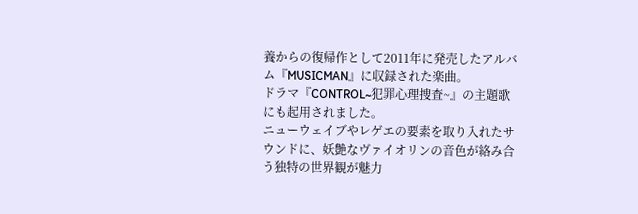養からの復帰作として2011年に発売したアルバム『MUSICMAN』に収録された楽曲。
ドラマ『CONTROL~犯罪心理捜査~』の主題歌にも起用されました。
ニューウェイブやレゲエの要素を取り入れたサウンドに、妖艶なヴァイオリンの音色が絡み合う独特の世界観が魅力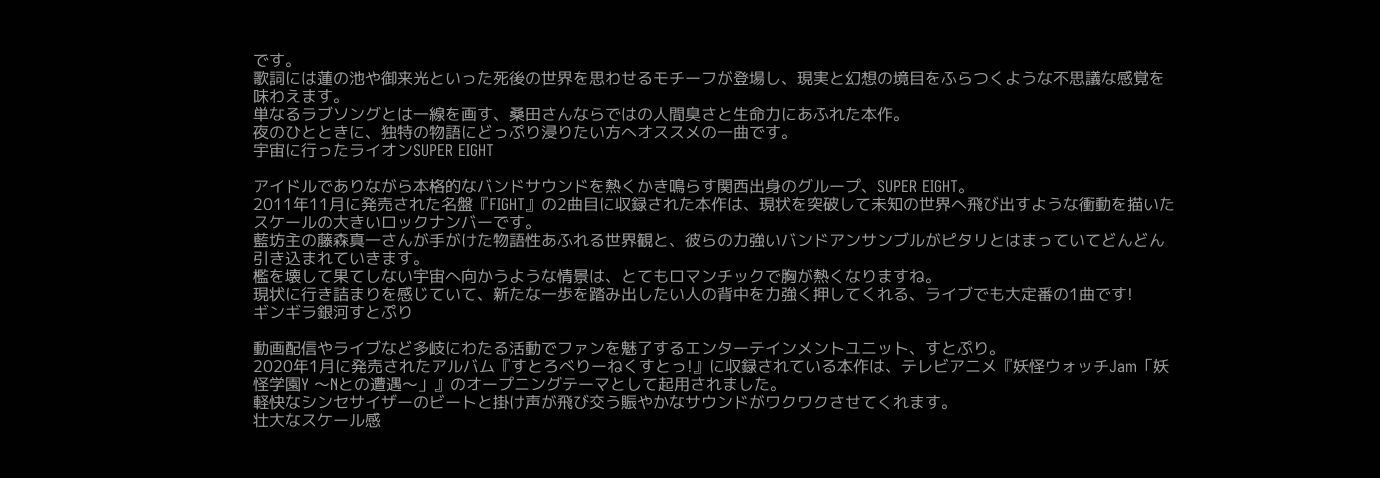です。
歌詞には蓮の池や御来光といった死後の世界を思わせるモチーフが登場し、現実と幻想の境目をふらつくような不思議な感覚を味わえます。
単なるラブソングとは一線を画す、桑田さんならではの人間臭さと生命力にあふれた本作。
夜のひとときに、独特の物語にどっぷり浸りたい方へオススメの一曲です。
宇宙に行ったライオンSUPER EIGHT

アイドルでありながら本格的なバンドサウンドを熱くかき鳴らす関西出身のグループ、SUPER EIGHT。
2011年11月に発売された名盤『FIGHT』の2曲目に収録された本作は、現状を突破して未知の世界へ飛び出すような衝動を描いたスケールの大きいロックナンバーです。
藍坊主の藤森真一さんが手がけた物語性あふれる世界観と、彼らの力強いバンドアンサンブルがピタリとはまっていてどんどん引き込まれていきます。
檻を壊して果てしない宇宙へ向かうような情景は、とてもロマンチックで胸が熱くなりますね。
現状に行き詰まりを感じていて、新たな一歩を踏み出したい人の背中を力強く押してくれる、ライブでも大定番の1曲です!
ギンギラ銀河すとぷり

動画配信やライブなど多岐にわたる活動でファンを魅了するエンターテインメントユニット、すとぷり。
2020年1月に発売されたアルバム『すとろべりーねくすとっ!』に収録されている本作は、テレビアニメ『妖怪ウォッチJam「妖怪学園Y 〜Nとの遭遇〜」』のオープニングテーマとして起用されました。
軽快なシンセサイザーのビートと掛け声が飛び交う賑やかなサウンドがワクワクさせてくれます。
壮大なスケール感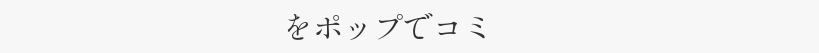をポップでコミ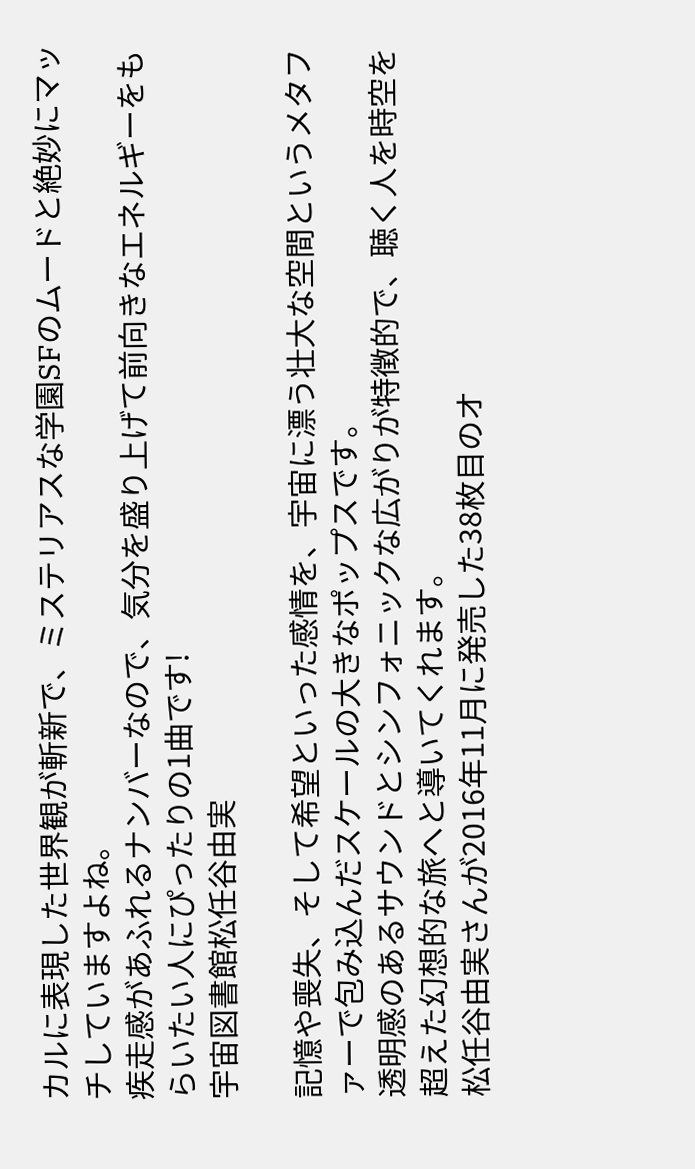カルに表現した世界観が斬新で、ミステリアスな学園SFのムードと絶妙にマッチしていますよね。
疾走感があふれるナンバーなので、気分を盛り上げて前向きなエネルギーをもらいたい人にぴったりの1曲です!
宇宙図書館松任谷由実

記憶や喪失、そして希望といった感情を、宇宙に漂う壮大な空間というメタファーで包み込んだスケールの大きなポップスです。
透明感のあるサウンドとシンフォニックな広がりが特徴的で、聴く人を時空を超えた幻想的な旅へと導いてくれます。
松任谷由実さんが2016年11月に発売した38枚目のオ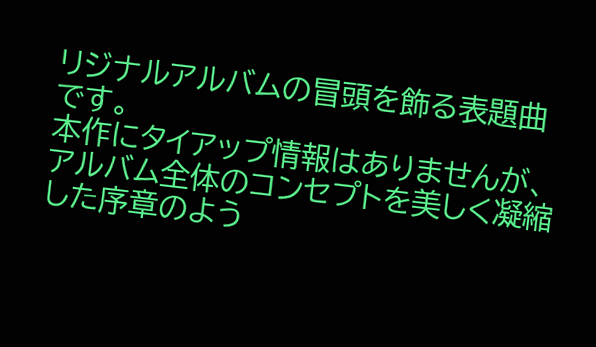リジナルアルバムの冒頭を飾る表題曲です。
本作にタイアップ情報はありませんが、アルバム全体のコンセプトを美しく凝縮した序章のよう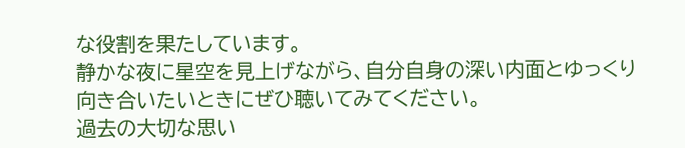な役割を果たしています。
静かな夜に星空を見上げながら、自分自身の深い内面とゆっくり向き合いたいときにぜひ聴いてみてください。
過去の大切な思い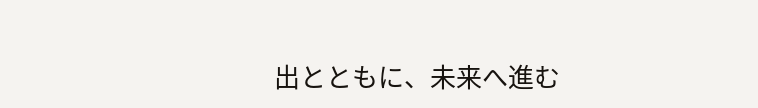出とともに、未来へ進む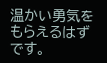温かい勇気をもらえるはずです。